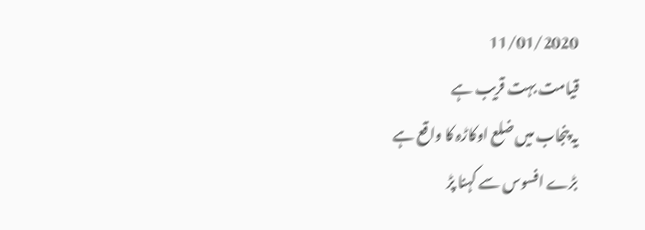11/01/2020
قیامت بہت قریب ہے
یہ پنجاب میں ضلع اوکاڑہ کا واقع ہے
بڑے افسوس سے کہنا پڑ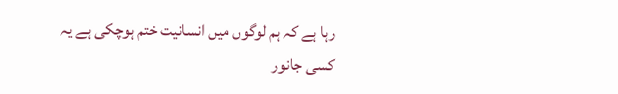رہا ہے کہ ہم لوگوں میں انسانیت ختم ہوچکی ہے یہ کسی جانور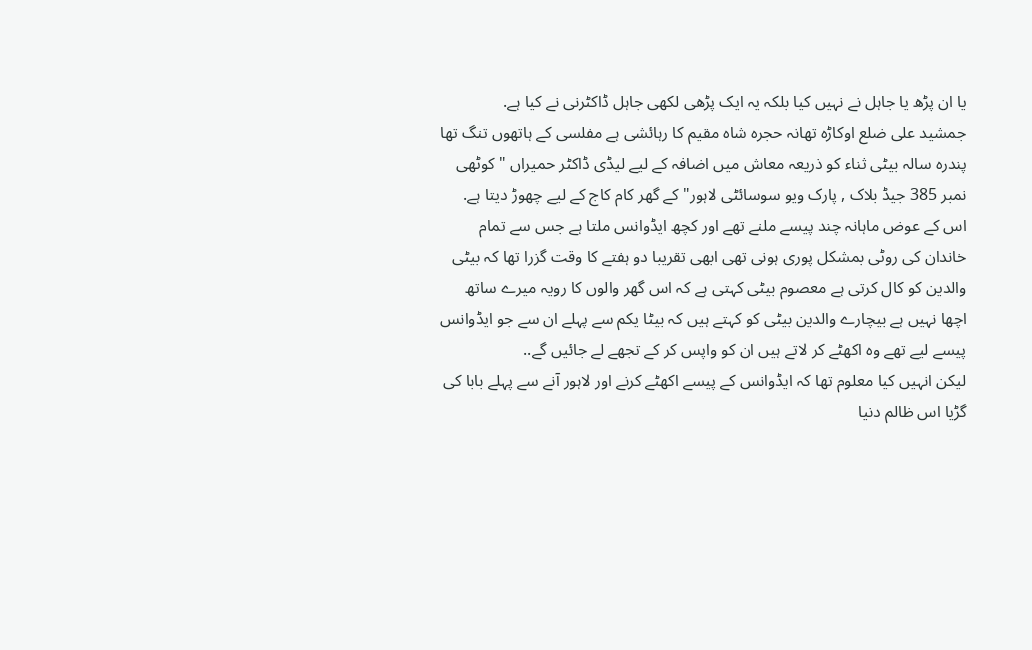یا ان پڑھ یا جاہل نے نہیں کیا بلکہ یہ ایک پڑھی لکھی جاہل ڈاکٹرنی نے کیا ہے.
جمشید علی ضلع اوکاڑہ تھانہ حجرہ شاہ مقیم کا رہائشی ہے مفلسی کے ہاتھوں تنگ تھا پندرہ سالہ بیٹی ثناء کو ذریعہ معاش میں اضافہ کے لیے لیڈی ڈاکٹر حمیراں "کوٹھی نمبر 385 جیڈ بلاک , پارک ویو سوسائٹی لاہور" کے گھر کام کاج کے لیے چھوڑ دیتا ہے.
اس کے عوض ماہانہ چند پیسے ملنے تھے اور کچھ ایڈوانس ملتا ہے جس سے تمام خاندان کی روٹی بمشکل پوری ہونی تھی ابھی تقریبا دو ہفتے کا وقت گزرا تھا کہ بیٹی والدین کو کال کرتی ہے معصوم بیٹی کہتی ہے کہ اس گھر والوں کا رویہ میرے ساتھ اچھا نہیں ہے بیچارے والدین بیٹی کو کہتے ہیں کہ بیٹا یکم سے پہلے ان سے جو ایڈوانس پیسے لیے تھے وہ اکھٹے کر لاتے ہیں ان کو واپس کر کے تجھے لے جائیں گے..
لیکن انہیں کیا معلوم تھا کہ ایڈوانس کے پیسے اکھٹے کرنے اور لاہور آنے سے پہلے بابا کی گڑیا اس ظالم دنیا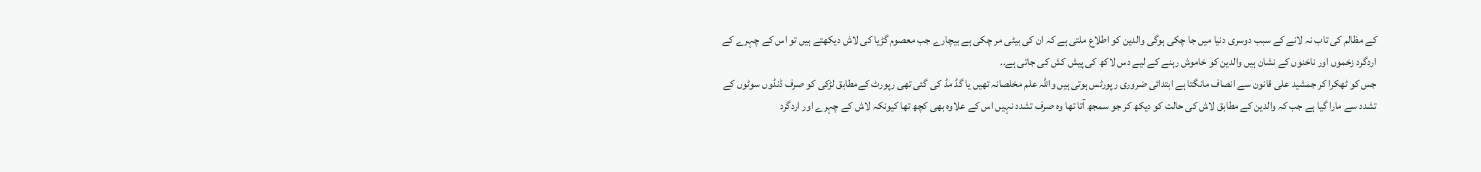کے مظالم کی تاب نہ لانے کے سبب دوسری دنیا میں جا چکی ہوگی والدین کو اطلاع ملتی ہے کہ ان کی بیٹی مر چکی ہے بیچارے جب معصوم گڑیا کی لاش دیکھتے ہیں تو اس کے چہرے کے اردگرد زخموں اور ناخنوں کے نشان ہیں والدین کو خاموش رہنے کے لیے دس لاکھ کی پیش کش کی جاتی ہے..
جس کو ٹھکرا کر جمشید علی قانون سے انصاف مانگتا ہے ابتدائی ضروری رپورٹس ہوتی ہیں واللہ علم مخلصانہ تھیں یا گڈ مڈ کی گئی تھی رپورٹ کےمطابق لڑکی کو صرف ڈنڈوں سوٹوں کے تشدد سے مارا گیا ہے جب کہ والدین کے مطابق لاش کی حالت کو دیکھ کر جو سمجھ آتا تھا وہ صرف تشدد نہیں اس کے علاوہ بھی کچھ تھا کیونکہ لاش کے چہرے اور اردگرد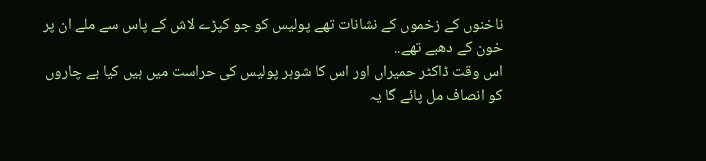ناخنوں کے زخموں کے نشانات تھے پولیس کو جو کپڑے لاش کے پاس سے ملے ان پر خون کے دھبے تھے..
اس وقت ڈاکٹر حمیراں اور اس کا شوہر پولیس کی حراست میں ہیں کیا بے چاروں کو انصاف مل پائے گا یہ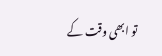تو ابھی وقت کے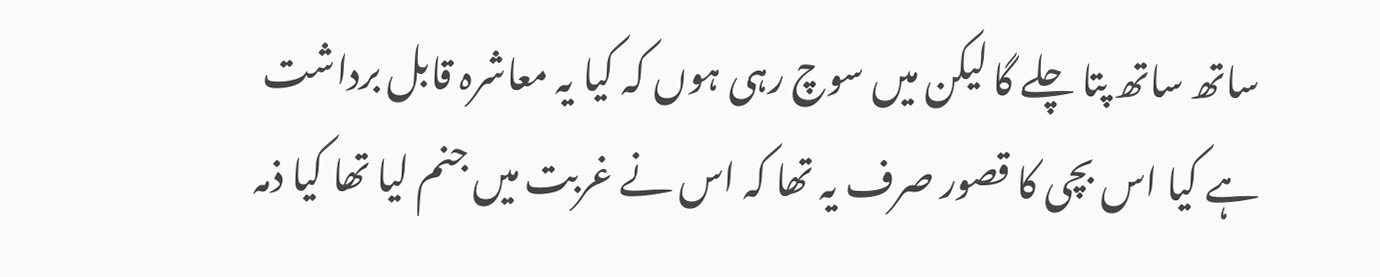ساتھ ساتھ پتا چلے گا لیکن میں سوچ رہی ہوں کہ کیا یہ معاشرہ قابل برداشت ہے کیا اس بچی کا قصور صرف یہ تھا کہ اس نے غربت میں جنم لیا تھا کیا ذمہ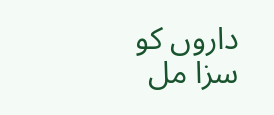داروں کو سزا مل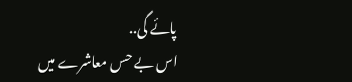پائے گی..
اس بے حس معاشرے میں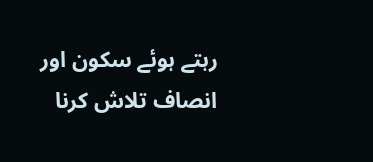رہتے ہوئے سکون اور انصاف تلاش کرنا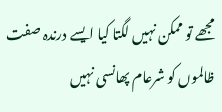مجھے تو ممکن نہیں لگتا کیا ایسے درندہ صفت ظالموں کو شرعام پھانسی نہیں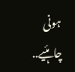ہونی چاہئیے..